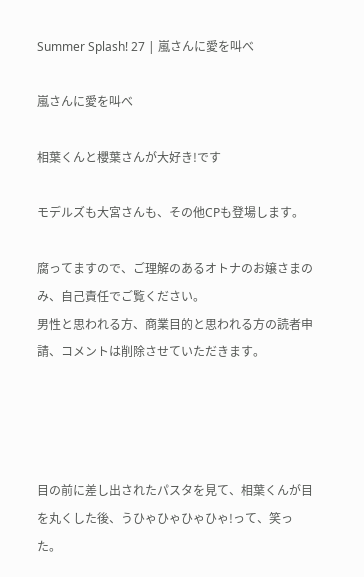Summer Splash! 27 | 嵐さんに愛を叫べ

嵐さんに愛を叫べ

相葉くんと櫻葉さんが大好き!です

モデルズも大宮さんも、その他CPも登場します。

腐ってますので、ご理解のあるオトナのお嬢さまのみ、自己責任でご覧ください。
男性と思われる方、商業目的と思われる方の読者申請、コメントは削除させていただきます。




目の前に差し出されたパスタを見て、相葉くんが目を丸くした後、うひゃひゃひゃひゃ!って、笑った。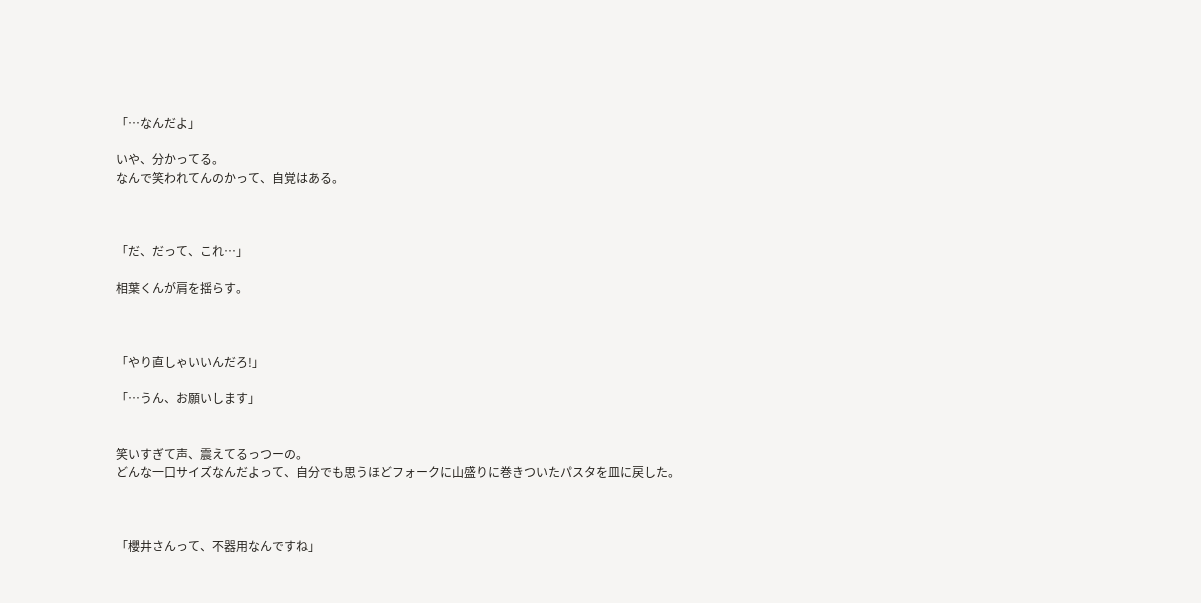「…なんだよ」

いや、分かってる。
なんで笑われてんのかって、自覚はある。



「だ、だって、これ…」

相葉くんが肩を揺らす。



「やり直しゃいいんだろ!」

「…うん、お願いします」


笑いすぎて声、震えてるっつーの。
どんな一口サイズなんだよって、自分でも思うほどフォークに山盛りに巻きついたパスタを皿に戻した。



「櫻井さんって、不器用なんですね」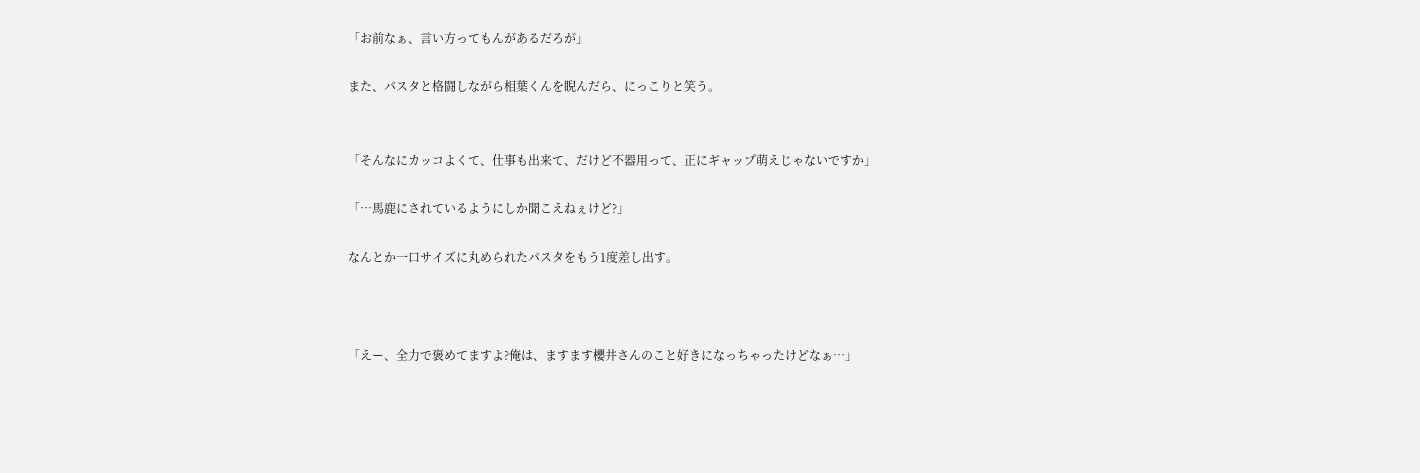「お前なぁ、言い方ってもんがあるだろが」

また、パスタと格闘しながら相葉くんを睨んだら、にっこりと笑う。


「そんなにカッコよくて、仕事も出来て、だけど不器用って、正にギャップ萌えじゃないですか」

「…馬鹿にされているようにしか聞こえねぇけど?」

なんとか一口サイズに丸められたパスタをもう1度差し出す。



「えー、全力で褒めてますよ?俺は、ますます櫻井さんのこと好きになっちゃったけどなぁ…」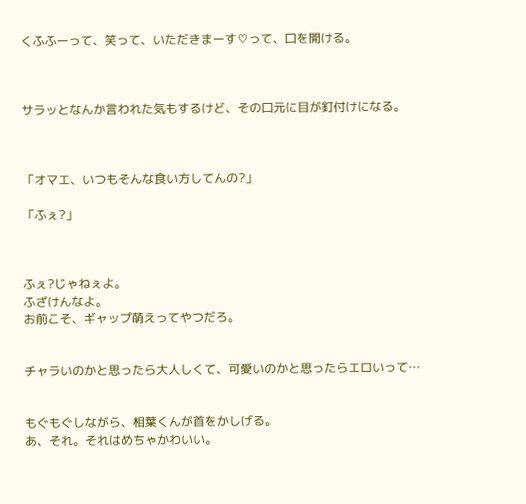くふふーって、笑って、いただきまーす♡って、口を開ける。



サラッとなんか言われた気もするけど、その口元に目が釘付けになる。



「オマエ、いつもそんな食い方してんの?」

「ふぇ?」



ふぇ?じゃねぇよ。
ふざけんなよ。
お前こそ、ギャップ萌えってやつだろ。


チャラいのかと思ったら大人しくて、可愛いのかと思ったらエロいって…


もぐもぐしながら、相葉くんが首をかしげる。
あ、それ。それはめちゃかわいい。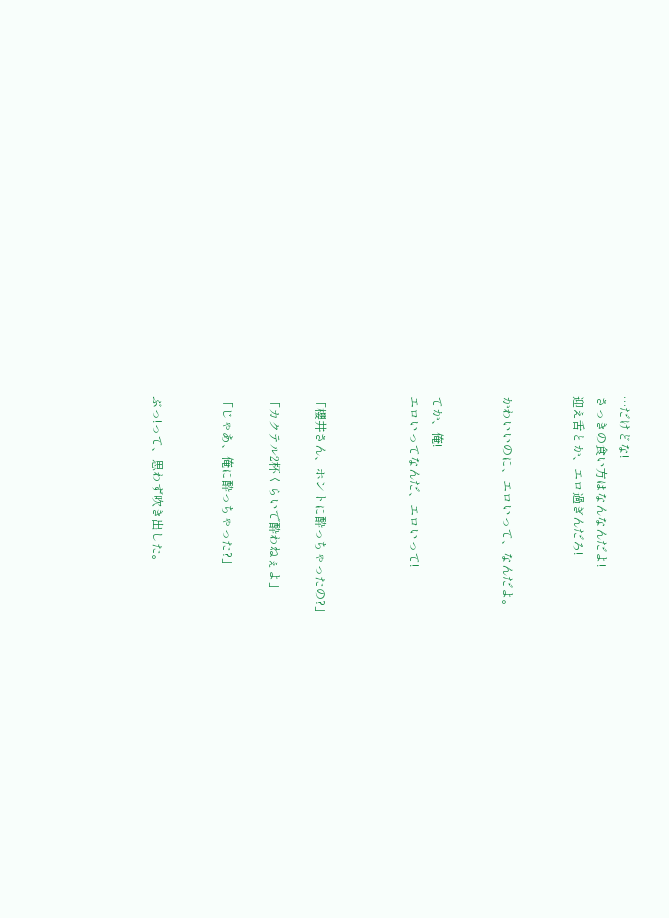…だけどな!
さっきの食い方はなんなんだよ!
迎え舌とか、エロ過ぎんだろ!


かわいいのに、エロいって、なんだよ。


てか、俺!
エロいってなんだ、エロいって!



「櫻井さん、ホントに酔っちゃったの?」

「カクテル2杯くらいで酔わねぇよ」

「じゃあ、俺に酔っちゃった?」


ぶっ!って、思わず吹き出した。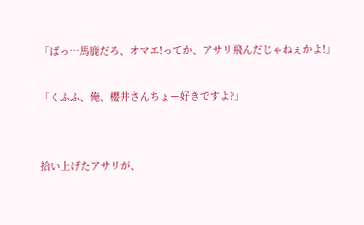「ばっ…馬鹿だろ、オマエ!ってか、アサリ飛んだじゃねぇかよ!」

「くふふ、俺、櫻井さんちょー好きですよ?」


拾い上げたアサリが、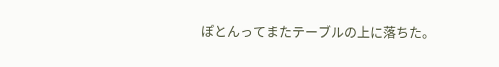ぽとんってまたテーブルの上に落ちた。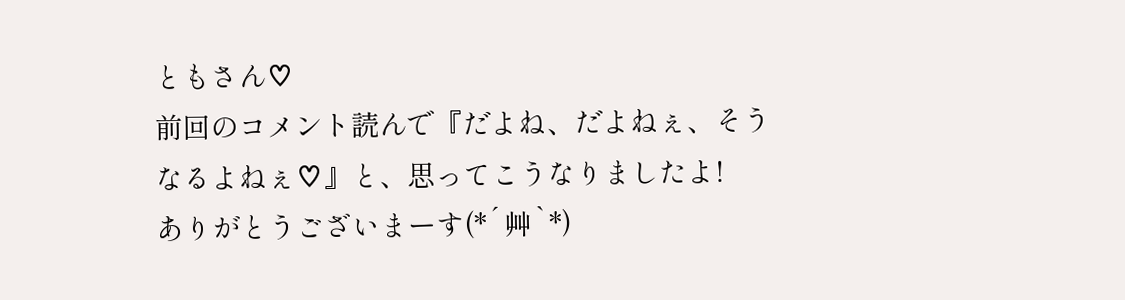ともさん♡
前回のコメント読んで『だよね、だよねぇ、そうなるよねぇ♡』と、思ってこうなりましたよ!
ありがとうございまーす(*´艸`*)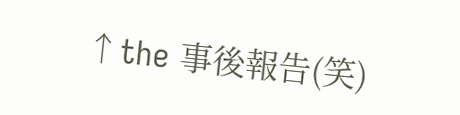↑the 事後報告(笑)